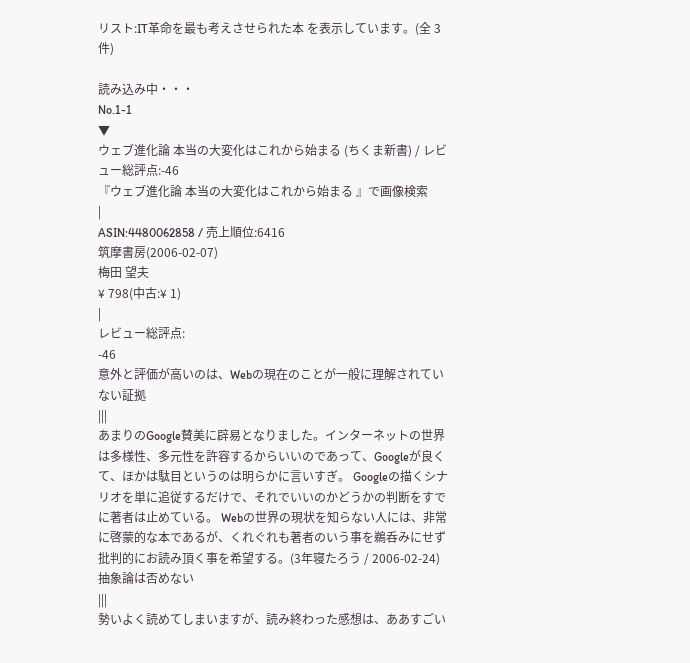リスト:IT革命を最も考えさせられた本 を表示しています。(全 3 件)

読み込み中・・・
No.1-1
▼
ウェブ進化論 本当の大変化はこれから始まる (ちくま新書) / レビュー総評点:-46
『ウェブ進化論 本当の大変化はこれから始まる 』で画像検索
|
ASIN:4480062858 / 売上順位:6416
筑摩書房(2006-02-07)
梅田 望夫
¥ 798(中古:¥ 1)
|
レビュー総評点:
-46
意外と評価が高いのは、Webの現在のことが一般に理解されていない証拠
|||
あまりのGoogle賛美に辟易となりました。インターネットの世界は多様性、多元性を許容するからいいのであって、Googleが良くて、ほかは駄目というのは明らかに言いすぎ。 Googleの描くシナリオを単に追従するだけで、それでいいのかどうかの判断をすでに著者は止めている。 Webの世界の現状を知らない人には、非常に啓蒙的な本であるが、くれぐれも著者のいう事を鵜呑みにせず批判的にお読み頂く事を希望する。(3年寝たろう / 2006-02-24)
抽象論は否めない
|||
勢いよく読めてしまいますが、読み終わった感想は、ああすごい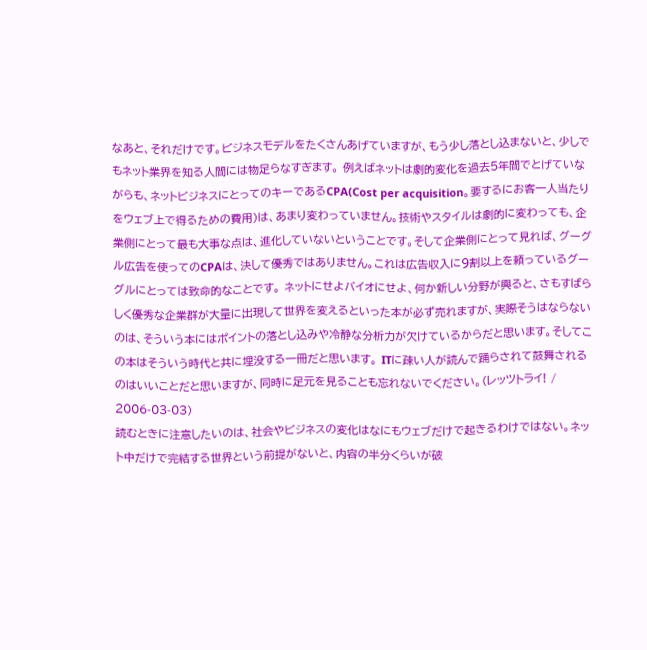なあと、それだけです。ビジネスモデルをたくさんあげていますが、もう少し落とし込まないと、少しでもネット業界を知る人間には物足らなすぎます。 例えばネットは劇的変化を過去5年間でとげていながらも、ネットビジネスにとってのキーであるCPA(Cost per acquisition。要するにお客一人当たりをウェブ上で得るための費用)は、あまり変わっていません。技術やスタイルは劇的に変わっても、企業側にとって最も大事な点は、進化していないということです。そして企業側にとって見れば、グーグル広告を使ってのCPAは、決して優秀ではありません。これは広告収入に9割以上を頼っているグーグルにとっては致命的なことです。 ネットにせよバイオにせよ、何か新しい分野が興ると、さもすばらしく優秀な企業群が大量に出現して世界を変えるといった本が必ず売れますが、実際そうはならないのは、そういう本にはポイントの落とし込みや冷静な分析力が欠けているからだと思います。そしてこの本はそういう時代と共に埋没する一冊だと思います。 ITに疎い人が読んで踊らされて鼓舞されるのはいいことだと思いますが、同時に足元を見ることも忘れないでください。(レッツトライ! / 2006-03-03)
読むときに注意したいのは、社会やビジネスの変化はなにもウェブだけで起きるわけではない。ネット中だけで完結する世界という前提がないと、内容の半分くらいが破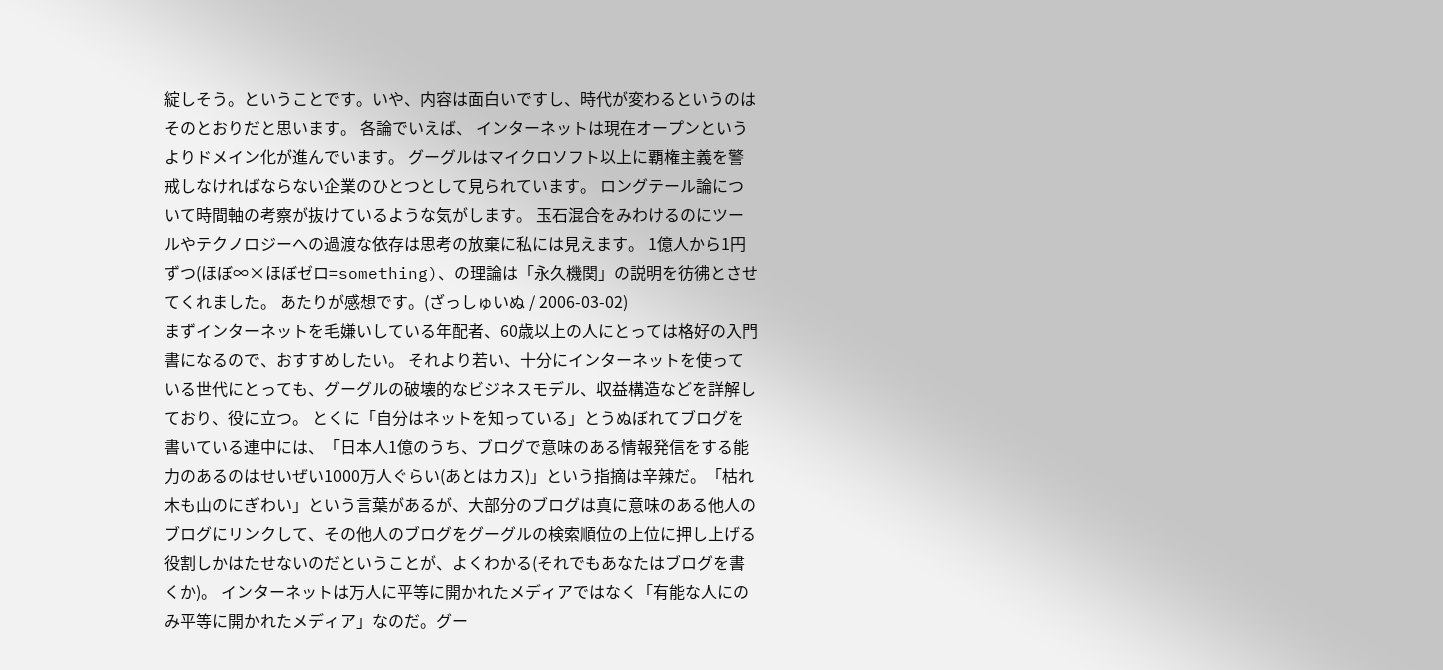綻しそう。ということです。いや、内容は面白いですし、時代が変わるというのはそのとおりだと思います。 各論でいえば、 インターネットは現在オープンというよりドメイン化が進んでいます。 グーグルはマイクロソフト以上に覇権主義を警戒しなければならない企業のひとつとして見られています。 ロングテール論について時間軸の考察が抜けているような気がします。 玉石混合をみわけるのにツールやテクノロジーへの過渡な依存は思考の放棄に私には見えます。 1億人から1円ずつ(ほぼ∞×ほぼゼロ=something)、の理論は「永久機関」の説明を彷彿とさせてくれました。 あたりが感想です。(ざっしゅいぬ / 2006-03-02)
まずインターネットを毛嫌いしている年配者、60歳以上の人にとっては格好の入門書になるので、おすすめしたい。 それより若い、十分にインターネットを使っている世代にとっても、グーグルの破壊的なビジネスモデル、収益構造などを詳解しており、役に立つ。 とくに「自分はネットを知っている」とうぬぼれてブログを書いている連中には、「日本人1億のうち、ブログで意味のある情報発信をする能力のあるのはせいぜい1000万人ぐらい(あとはカス)」という指摘は辛辣だ。「枯れ木も山のにぎわい」という言葉があるが、大部分のブログは真に意味のある他人のブログにリンクして、その他人のブログをグーグルの検索順位の上位に押し上げる役割しかはたせないのだということが、よくわかる(それでもあなたはブログを書くか)。 インターネットは万人に平等に開かれたメディアではなく「有能な人にのみ平等に開かれたメディア」なのだ。グー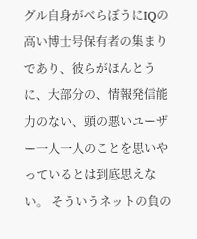グル自身がべらぼうにIQの高い博士号保有者の集まりであり、彼らがほんとうに、大部分の、情報発信能力のない、頭の悪いユーザー一人一人のことを思いやっているとは到底思えない。 そういうネットの負の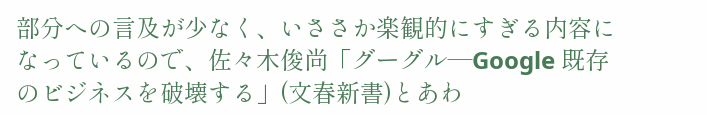部分への言及が少なく、いささか楽観的にすぎる内容になっているので、佐々木俊尚「グーグル―Google 既存のビジネスを破壊する」(文春新書)とあわ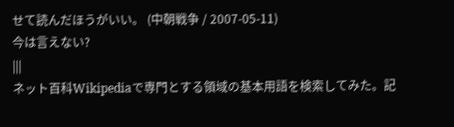せて読んだほうがいい。 (中朝戦争 / 2007-05-11)
今は言えない?
|||
ネット百科Wikipediaで専門とする領域の基本用語を検索してみた。記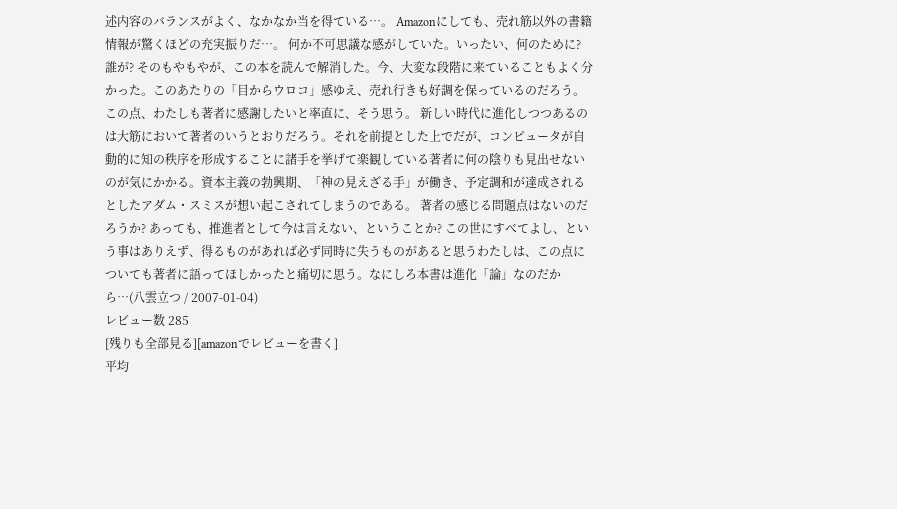述内容のバランスがよく、なかなか当を得ている…。 Amazonにしても、売れ筋以外の書籍情報が驚くほどの充実振りだ…。 何か不可思議な感がしていた。いったい、何のために? 誰が? そのもやもやが、この本を読んで解消した。今、大変な段階に来ていることもよく分かった。このあたりの「目からウロコ」感ゆえ、売れ行きも好調を保っているのだろう。この点、わたしも著者に感謝したいと率直に、そう思う。 新しい時代に進化しつつあるのは大筋において著者のいうとおりだろう。それを前提とした上でだが、コンピュータが自動的に知の秩序を形成することに諸手を挙げて楽観している著者に何の陰りも見出せないのが気にかかる。資本主義の勃興期、「神の見えざる手」が働き、予定調和が達成されるとしたアダム・スミスが想い起こされてしまうのである。 著者の感じる問題点はないのだろうか? あっても、推進者として今は言えない、ということか? この世にすべてよし、という事はありえず、得るものがあれば必ず同時に失うものがあると思うわたしは、この点についても著者に語ってほしかったと痛切に思う。なにしろ本書は進化「論」なのだから…(八雲立つ / 2007-01-04)
レビュー数 285
[残りも全部見る][amazonでレビューを書く]
平均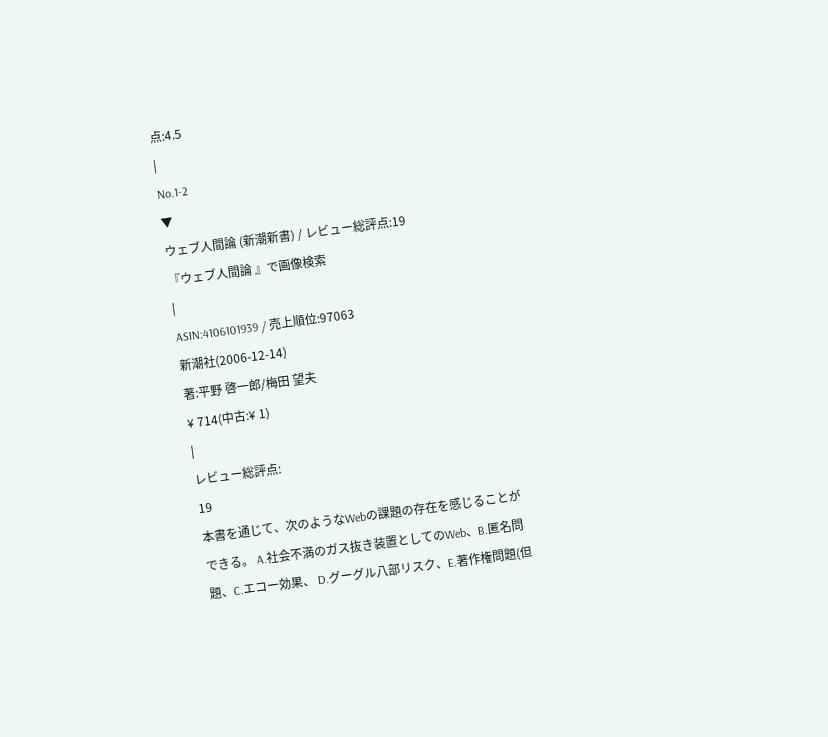点:4.5
|
No.1-2
▼
ウェブ人間論 (新潮新書) / レビュー総評点:19
『ウェブ人間論 』で画像検索
|
ASIN:4106101939 / 売上順位:97063
新潮社(2006-12-14)
著:平野 啓一郎/梅田 望夫
¥ 714(中古:¥ 1)
|
レビュー総評点:
19
本書を通じて、次のようなWebの課題の存在を感じることができる。 A.社会不満のガス抜き装置としてのWeb、B.匿名問題、C.エコー効果、 D.グーグル八部リスク、E.著作権問題(但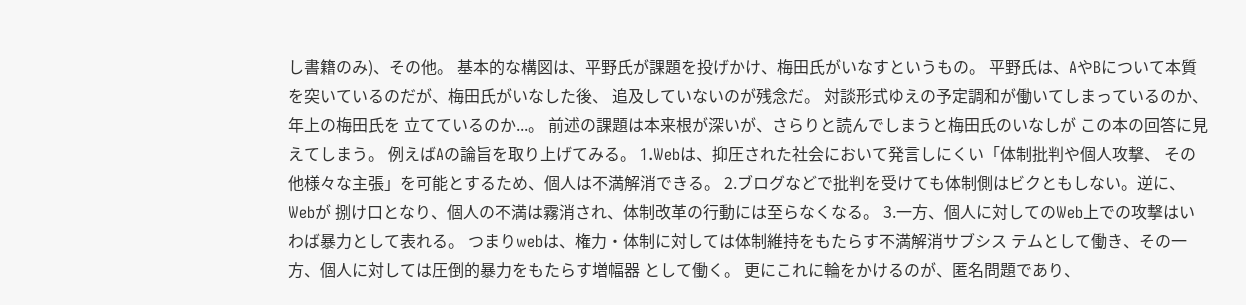し書籍のみ)、その他。 基本的な構図は、平野氏が課題を投げかけ、梅田氏がいなすというもの。 平野氏は、AやBについて本質を突いているのだが、梅田氏がいなした後、 追及していないのが残念だ。 対談形式ゆえの予定調和が働いてしまっているのか、年上の梅田氏を 立てているのか...。 前述の課題は本来根が深いが、さらりと読んでしまうと梅田氏のいなしが この本の回答に見えてしまう。 例えばAの論旨を取り上げてみる。 1.Webは、抑圧された社会において発言しにくい「体制批判や個人攻撃、 その他様々な主張」を可能とするため、個人は不満解消できる。 2.ブログなどで批判を受けても体制側はビクともしない。逆に、Webが 捌け口となり、個人の不満は霧消され、体制改革の行動には至らなくなる。 3.一方、個人に対してのWeb上での攻撃はいわば暴力として表れる。 つまりwebは、権力・体制に対しては体制維持をもたらす不満解消サブシス テムとして働き、その一方、個人に対しては圧倒的暴力をもたらす増幅器 として働く。 更にこれに輪をかけるのが、匿名問題であり、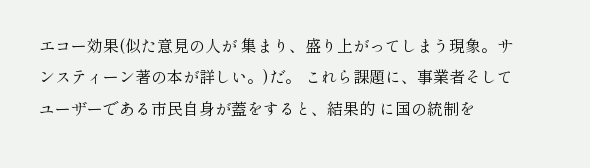エコー効果(似た意見の人が 集まり、盛り上がってしまう現象。サンスティーン著の本が詳しい。)だ。 これら課題に、事業者そしてユーザーである市民自身が蓋をすると、結果的 に国の統制を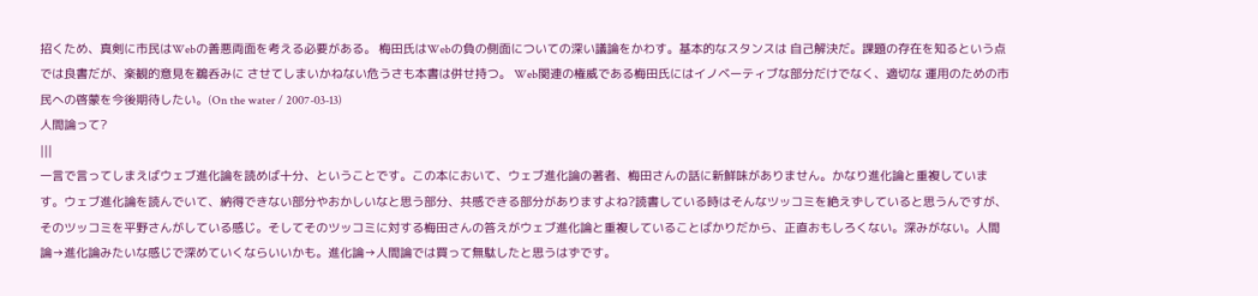招くため、真剣に市民はWebの善悪両面を考える必要がある。 梅田氏はWebの負の側面についての深い議論をかわす。基本的なスタンスは 自己解決だ。課題の存在を知るという点では良書だが、楽観的意見を鵜呑みに させてしまいかねない危うさも本書は併せ持つ。 Web関連の権威である梅田氏にはイノベーティブな部分だけでなく、適切な 運用のための市民への啓蒙を今後期待したい。(On the water / 2007-03-13)
人間論って?
|||
一言で言ってしまえばウェブ進化論を読めば十分、ということです。この本において、ウェブ進化論の著者、梅田さんの話に新鮮味がありません。かなり進化論と重複しています。ウェブ進化論を読んでいて、納得できない部分やおかしいなと思う部分、共感できる部分がありますよね?読書している時はそんなツッコミを絶えずしていると思うんですが、そのツッコミを平野さんがしている感じ。そしてそのツッコミに対する梅田さんの答えがウェブ進化論と重複していることばかりだから、正直おもしろくない。深みがない。人間論→進化論みたいな感じで深めていくならいいかも。進化論→人間論では買って無駄したと思うはずです。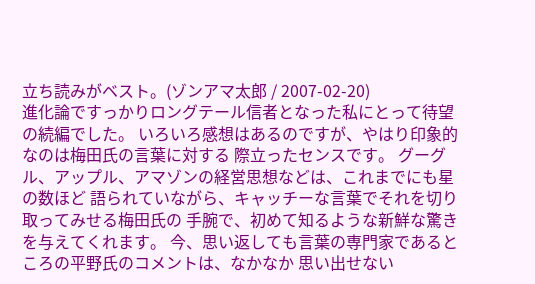立ち読みがベスト。(ゾンアマ太郎 / 2007-02-20)
進化論ですっかりロングテール信者となった私にとって待望の続編でした。 いろいろ感想はあるのですが、やはり印象的なのは梅田氏の言葉に対する 際立ったセンスです。 グーグル、アップル、アマゾンの経営思想などは、これまでにも星の数ほど 語られていながら、キャッチーな言葉でそれを切り取ってみせる梅田氏の 手腕で、初めて知るような新鮮な驚きを与えてくれます。 今、思い返しても言葉の専門家であるところの平野氏のコメントは、なかなか 思い出せない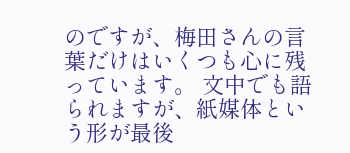のですが、梅田さんの言葉だけはいくつも心に残っています。 文中でも語られますが、紙媒体という形が最後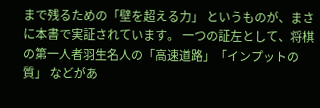まで残るための「壁を超える力」 というものが、まさに本書で実証されています。 一つの証左として、将棋の第一人者羽生名人の「高速道路」「インプットの質」 などがあ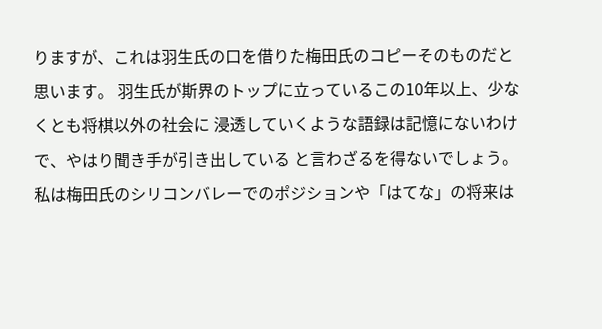りますが、これは羽生氏の口を借りた梅田氏のコピーそのものだと思います。 羽生氏が斯界のトップに立っているこの10年以上、少なくとも将棋以外の社会に 浸透していくような語録は記憶にないわけで、やはり聞き手が引き出している と言わざるを得ないでしょう。 私は梅田氏のシリコンバレーでのポジションや「はてな」の将来は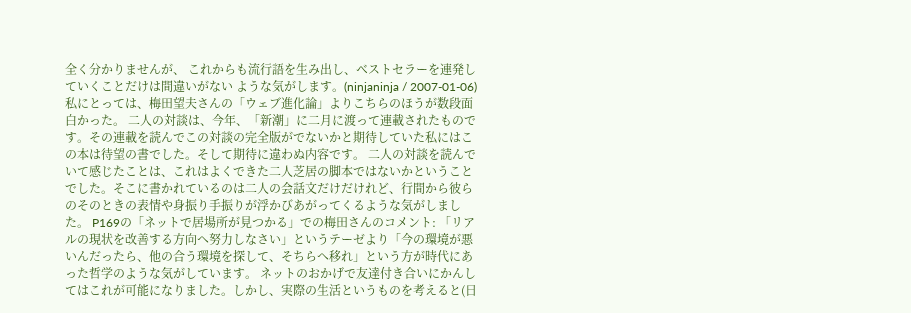全く分かりませんが、 これからも流行語を生み出し、ベストセラーを連発していくことだけは間違いがない ような気がします。(ninjaninja / 2007-01-06)
私にとっては、梅田望夫さんの「ウェブ進化論」よりこちらのほうが数段面白かった。 二人の対談は、今年、「新潮」に二月に渡って連載されたものです。その連載を読んでこの対談の完全版がでないかと期待していた私にはこの本は待望の書でした。そして期待に違わぬ内容です。 二人の対談を読んでいて感じたことは、これはよくできた二人芝居の脚本ではないかということでした。そこに書かれているのは二人の会話文だけだけれど、行間から彼らのそのときの表情や身振り手振りが浮かびあがってくるような気がしました。 P169の「ネットで居場所が見つかる」での梅田さんのコメント: 「リアルの現状を改善する方向へ努力しなさい」というテーゼより「今の環境が悪いんだったら、他の合う環境を探して、そちらへ移れ」という方が時代にあった哲学のような気がしています。 ネットのおかげで友達付き合いにかんしてはこれが可能になりました。しかし、実際の生活というものを考えると(日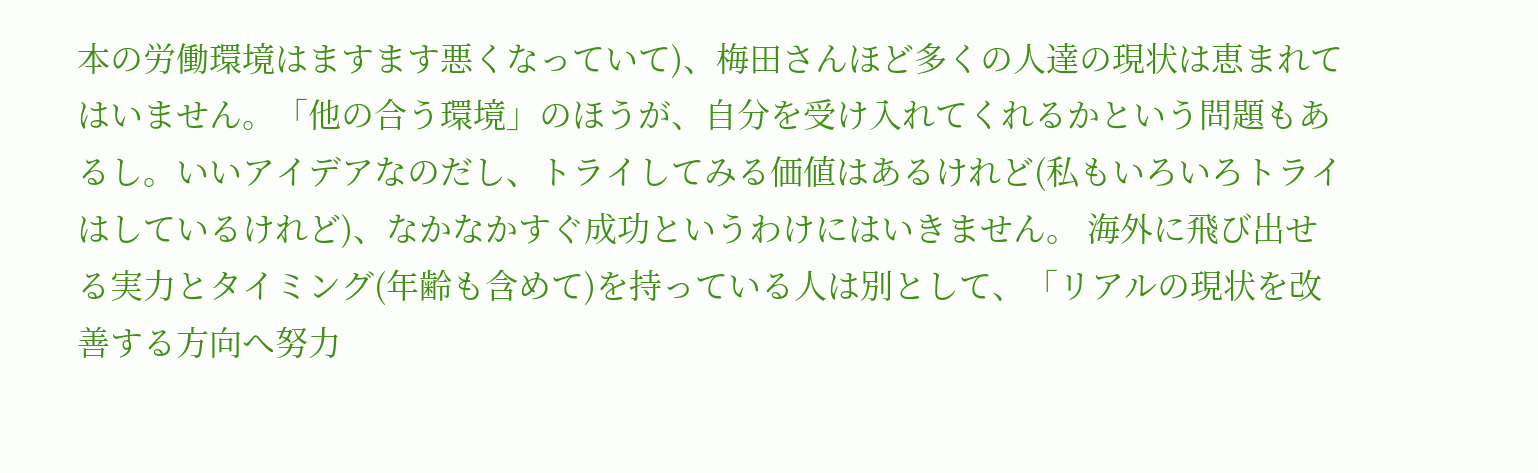本の労働環境はますます悪くなっていて)、梅田さんほど多くの人達の現状は恵まれてはいません。「他の合う環境」のほうが、自分を受け入れてくれるかという問題もあるし。いいアイデアなのだし、トライしてみる価値はあるけれど(私もいろいろトライはしているけれど)、なかなかすぐ成功というわけにはいきません。 海外に飛び出せる実力とタイミング(年齢も含めて)を持っている人は別として、「リアルの現状を改善する方向へ努力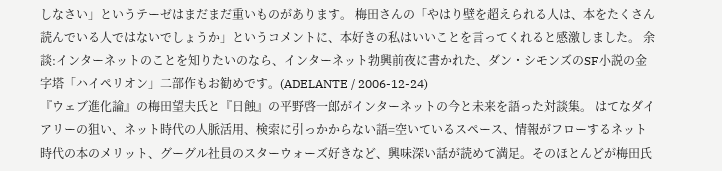しなさい」というテーゼはまだまだ重いものがあります。 梅田さんの「やはり壁を超えられる人は、本をたくさん読んでいる人ではないでしょうか」というコメントに、本好きの私はいいことを言ってくれると感激しました。 余談:インターネットのことを知りたいのなら、インターネット勃興前夜に書かれた、ダン・シモンズのSF小説の金字塔「ハイペリオン」二部作もお勧めです。(ADELANTE / 2006-12-24)
『ウェブ進化論』の梅田望夫氏と『日蝕』の平野啓一郎がインターネットの今と未来を語った対談集。 はてなダイアリーの狙い、ネット時代の人脈活用、検索に引っかからない語=空いているスペース、情報がフローするネット時代の本のメリット、グーグル社員のスターウォーズ好きなど、興味深い話が読めて満足。そのほとんどが梅田氏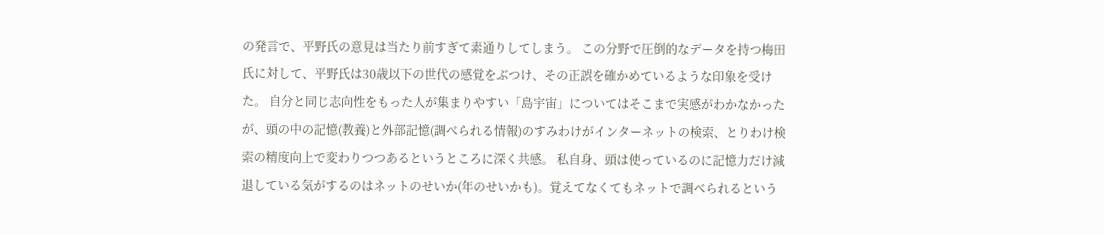の発言で、平野氏の意見は当たり前すぎて素通りしてしまう。 この分野で圧倒的なデータを持つ梅田氏に対して、平野氏は30歳以下の世代の感覚をぶつけ、その正誤を確かめているような印象を受けた。 自分と同じ志向性をもった人が集まりやすい「島宇宙」についてはそこまで実感がわかなかったが、頭の中の記憶(教養)と外部記憶(調べられる情報)のすみわけがインターネットの検索、とりわけ検索の精度向上で変わりつつあるというところに深く共感。 私自身、頭は使っているのに記憶力だけ減退している気がするのはネットのせいか(年のせいかも)。覚えてなくてもネットで調べられるという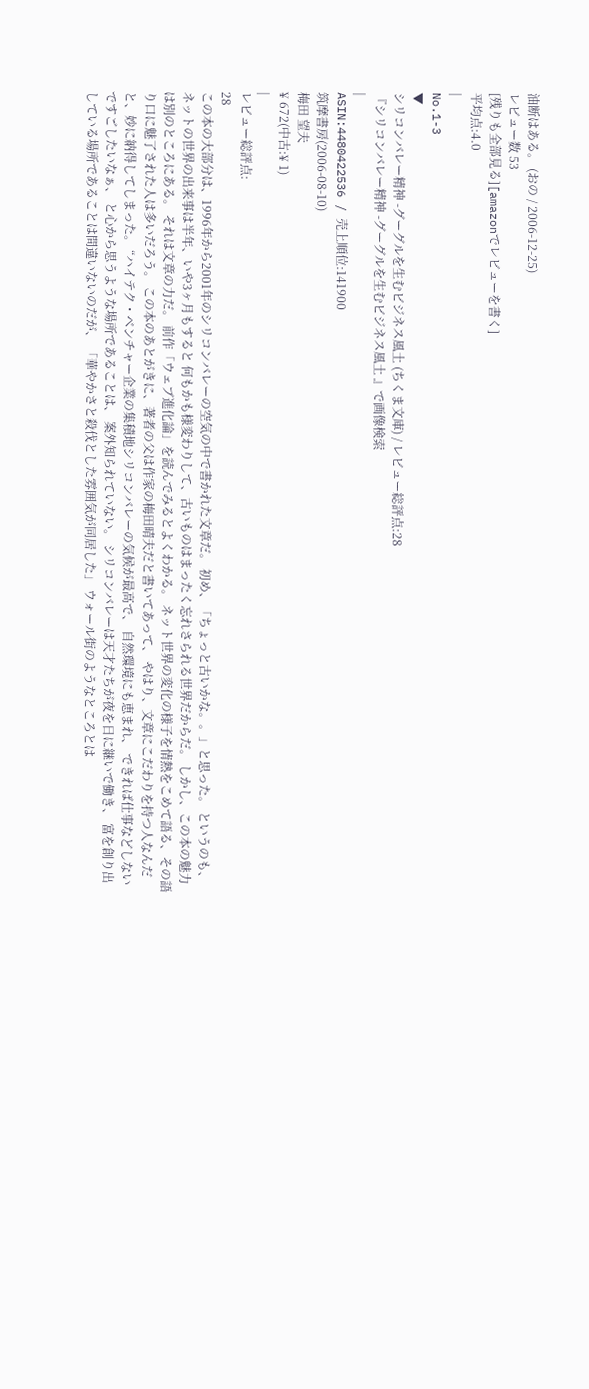油断はある。 (おの / 2006-12-25)
レビュー数 53
[残りも全部見る][amazonでレビューを書く]
平均点:4.0
|
No.1-3
▼
シリコンバレー精神 -グーグルを生むビジネス風土 (ちくま文庫) / レビュー総評点:28
『シリコンバレー精神 -グーグルを生むビジネス風土 』で画像検索
|
ASIN:4480422536 / 売上順位:141900
筑摩書房(2006-08-10)
梅田 望夫
¥ 672(中古:¥ 1)
|
レビュー総評点:
28
この本の大部分は、1996年から2001年のシリコンバレーの空気の中で書かれた文章だ。 初め、「ちょっと古いかな。。」と思った。 というのも、ネットの世界の出来事は半年、いや3ヶ月もすると 何もかも様変わりして、古いものはまったく忘れさられる世界だからだ。 しかし、この本の魅力は別のところにある。 それは文章の力だ。 前作「ウェブ進化論」を読んでみるとよくわかる。 ネット世界の変化の様子を情熱をこめて語る、その語り口に魅了された人は多いだろう。 この本のあとがきに、著者の父は作家の梅田晴夫だと書いてあって、 やはり、文章にこだわりを持つ人なんだと、妙に納得してしまった。 “ハイテク・ベンチャー企業の集積地シリコンバレーの気候が最高で、 自然環境にも恵まれ、 できれば仕事などしないですごしたいなぁ、 と心から思うような場所であることは、 案外知られていない。 シリコンバレーは天才たちが夜を日に継いで働き、 富を創り出している場所であることは間違いないのだが、 「華やかさと殺伐とした雰囲気が同居した」 ウォール街のようなところとは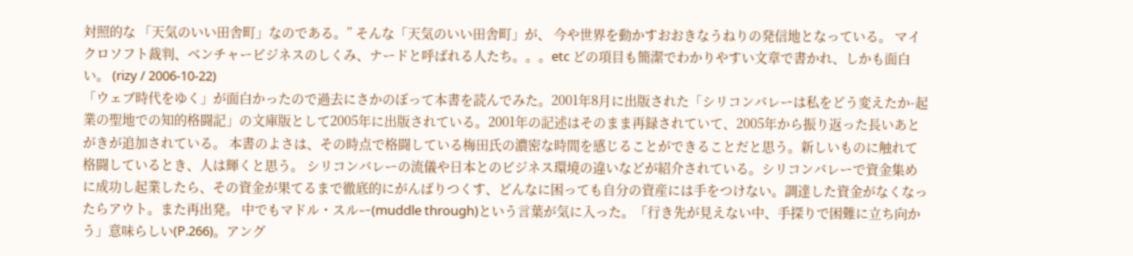対照的な 「天気のいい田舎町」なのである。” そんな「天気のいい田舎町」が、 今や世界を動かすおおきなうねりの発信地となっている。 マイクロソフト裁判、ベンチャービジネスのしくみ、ナードと呼ばれる人たち。。。etc どの項目も簡潔でわかりやすい文章で書かれ、しかも面白い。 (rizy / 2006-10-22)
「ウェブ時代をゆく」が面白かったので過去にさかのぼって本書を読んでみた。2001年8月に出版された「シリコンバレーは私をどう変えたか-起業の聖地での知的格闘記」の文庫版として2005年に出版されている。2001年の記述はそのまま再録されていて、2005年から振り返った長いあとがきが追加されている。 本書のよさは、その時点で格闘している梅田氏の濃密な時間を感じることができることだと思う。新しいものに触れて格闘しているとき、人は輝くと思う。 シリコンバレーの流儀や日本とのビジネス環境の違いなどが紹介されている。シリコンバレーで資金集めに成功し起業したら、その資金が果てるまで徹底的にがんばりつくす、どんなに困っても自分の資産には手をつけない。調達した資金がなくなったらアウト。また再出発。 中でもマドル・スルー(muddle through)という言葉が気に入った。「行き先が見えない中、手探りで困難に立ち向かう」意味らしい(P.266)。アング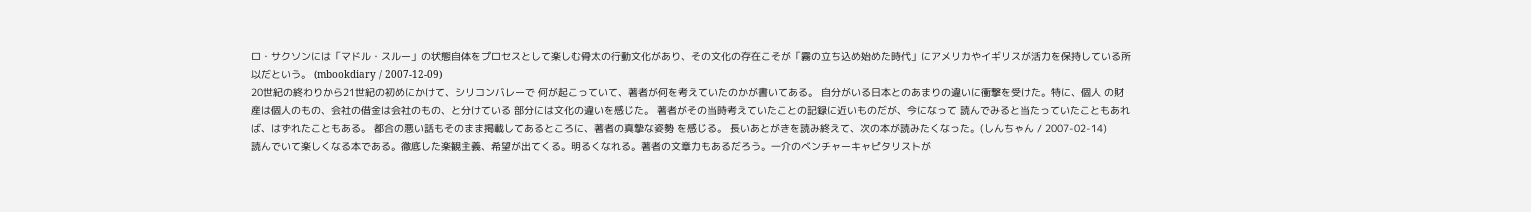ロ・サクソンには「マドル・スルー」の状態自体をプロセスとして楽しむ骨太の行動文化があり、その文化の存在こそが「霧の立ち込め始めた時代」にアメリカやイギリスが活力を保持している所以だという。 (mbookdiary / 2007-12-09)
20世紀の終わりから21世紀の初めにかけて、シリコンバレーで 何が起こっていて、著者が何を考えていたのかが書いてある。 自分がいる日本とのあまりの違いに衝撃を受けた。特に、個人 の財産は個人のもの、会社の借金は会社のもの、と分けている 部分には文化の違いを感じた。 著者がその当時考えていたことの記録に近いものだが、今になって 読んでみると当たっていたこともあれば、はずれたこともある。 都合の悪い話もそのまま掲載してあるところに、著者の真摯な姿勢 を感じる。 長いあとがきを読み終えて、次の本が読みたくなった。(しんちゃん / 2007-02-14)
読んでいて楽しくなる本である。徹底した楽観主義、希望が出てくる。明るくなれる。著者の文章力もあるだろう。一介のベンチャーキャピタリストが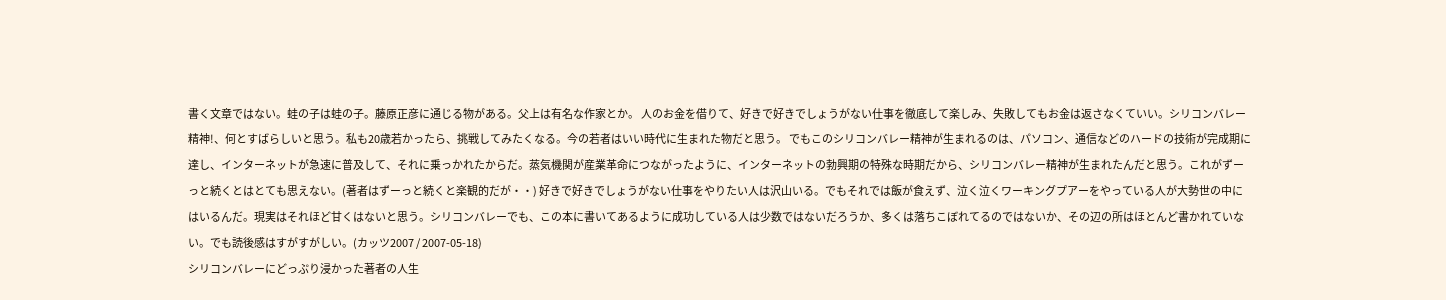書く文章ではない。蛙の子は蛙の子。藤原正彦に通じる物がある。父上は有名な作家とか。 人のお金を借りて、好きで好きでしょうがない仕事を徹底して楽しみ、失敗してもお金は返さなくていい。シリコンバレー精神!、何とすばらしいと思う。私も20歳若かったら、挑戦してみたくなる。今の若者はいい時代に生まれた物だと思う。 でもこのシリコンバレー精神が生まれるのは、パソコン、通信などのハードの技術が完成期に達し、インターネットが急速に普及して、それに乗っかれたからだ。蒸気機関が産業革命につながったように、インターネットの勃興期の特殊な時期だから、シリコンバレー精神が生まれたんだと思う。これがずーっと続くとはとても思えない。(著者はずーっと続くと楽観的だが・・) 好きで好きでしょうがない仕事をやりたい人は沢山いる。でもそれでは飯が食えず、泣く泣くワーキングプアーをやっている人が大勢世の中にはいるんだ。現実はそれほど甘くはないと思う。シリコンバレーでも、この本に書いてあるように成功している人は少数ではないだろうか、多くは落ちこぼれてるのではないか、その辺の所はほとんど書かれていない。でも読後感はすがすがしい。(カッツ2007 / 2007-05-18)
シリコンバレーにどっぷり浸かった著者の人生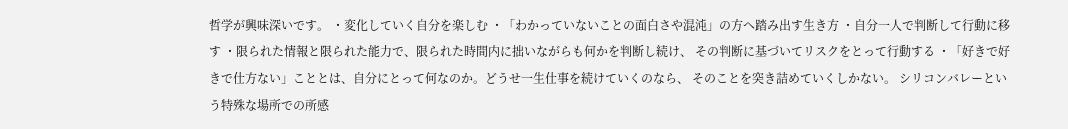哲学が興味深いです。 ・変化していく自分を楽しむ ・「わかっていないことの面白さや混沌」の方へ踏み出す生き方 ・自分一人で判断して行動に移す ・限られた情報と限られた能力で、限られた時間内に拙いながらも何かを判断し続け、 その判断に基づいてリスクをとって行動する ・「好きで好きで仕方ない」こととは、自分にとって何なのか。どうせ一生仕事を続けていくのなら、 そのことを突き詰めていくしかない。 シリコンバレーという特殊な場所での所感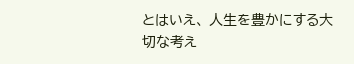とはいえ、 人生を豊かにする大切な考え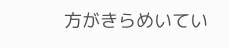方がきらめいてい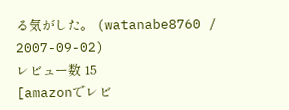る気がした。 (watanabe8760 / 2007-09-02)
レビュー数 15
[amazonでレビ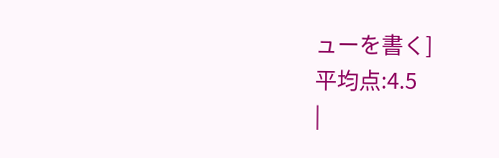ューを書く]
平均点:4.5
|